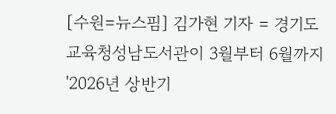[수원=뉴스핌] 김가현 기자 = 경기도교육청성남도서관이 3월부터 6월까지 '2026년 상반기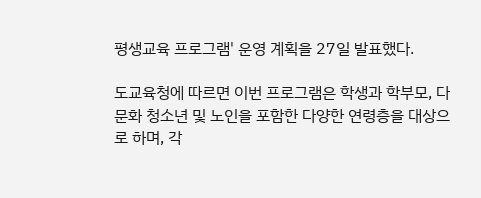평생교육 프로그램' 운영 계획을 27일 발표했다.

도교육청에 따르면 이번 프로그램은 학생과 학부모, 다문화 청소년 및 노인을 포함한 다양한 연령층을 대상으로 하며, 각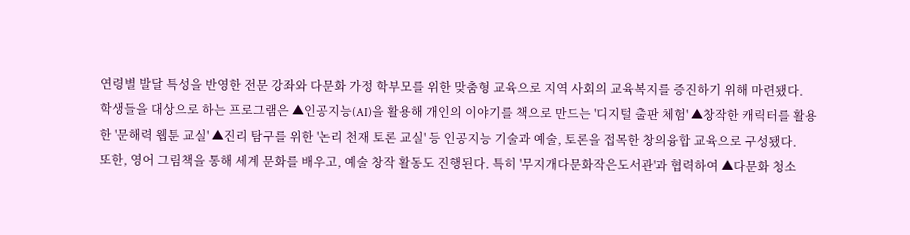연령별 발달 특성을 반영한 전문 강좌와 다문화 가정 학부모를 위한 맞춤형 교육으로 지역 사회의 교육복지를 증진하기 위해 마련됐다.
학생들을 대상으로 하는 프로그램은 ▲인공지능(AI)을 활용해 개인의 이야기를 책으로 만드는 '디지털 출판 체험' ▲창작한 캐릭터를 활용한 '문해력 웹툰 교실' ▲진리 탐구를 위한 '논리 천재 토론 교실' 등 인공지능 기술과 예술, 토론을 접목한 창의융합 교육으로 구성됐다.
또한, 영어 그림책을 통해 세계 문화를 배우고, 예술 창작 활동도 진행된다. 특히 '무지개다문화작은도서관'과 협력하여 ▲다문화 청소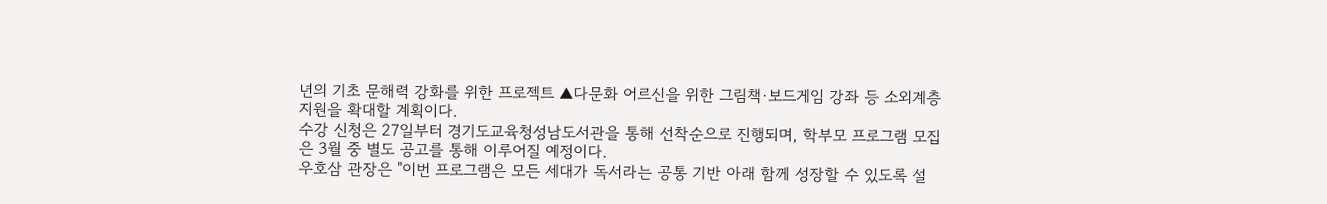년의 기초 문해력 강화를 위한 프로젝트 ▲다문화 어르신을 위한 그림책·보드게임 강좌 등 소외계층 지원을 확대할 계획이다.
수강 신청은 27일부터 경기도교육청성남도서관을 통해 선착순으로 진행되며, 학부모 프로그램 모집은 3월 중 별도 공고를 통해 이루어질 예정이다.
우호삼 관장은 "이번 프로그램은 모든 세대가 독서라는 공통 기반 아래 함께 성장할 수 있도록 설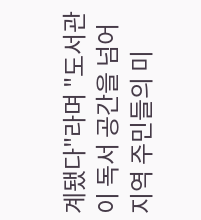계됐다"라며 "도서관이 독서 공간을 넘어 지역 주민들의 미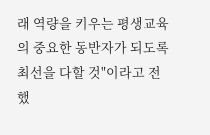래 역량을 키우는 평생교육의 중요한 동반자가 되도록 최선을 다할 것"이라고 전했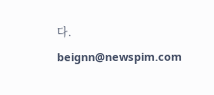다.
beignn@newspim.com